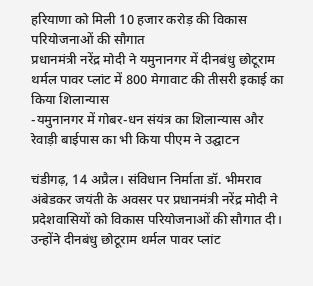हरियाणा को मिली 10 हजार करोड़ की विकास परियोजनाओं की सौगात
प्रधानमंत्री नरेंद्र मोदी ने यमुनानगर में दीनबंधु छोटूराम थर्मल पावर प्लांट में 800 मेगावाट की तीसरी इकाई का किया शिलान्यास
-यमुनानगर में गोबर-धन संयंत्र का शिलान्यास और रेवाड़ी बाईपास का भी किया पीएम ने उद्घाटन

चंडीगढ़, 14 अप्रैल। संविधान निर्माता डॉ. भीमराव अंबेडकर जयंती के अवसर पर प्रधानमंत्री नरेंद्र मोदी ने प्रदेशवासियों को विकास परियोजनाओं की सौगात दी। उन्होंने दीनबंधु छोटूराम थर्मल पावर प्लांट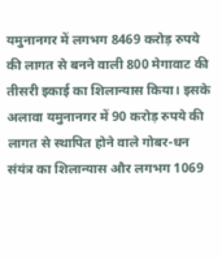यमुनानगर में लगभग 8469 करोड़ रुपये की लागत से बनने वाली 800 मेगावाट की तीसरी इकाई का शिलान्यास किया। इसके अलावा यमुनानगर में 90 करोड़ रुपये की लागत से स्थापित होने वाले गोबर-धन संयंत्र का शिलान्यास और लगभग 1069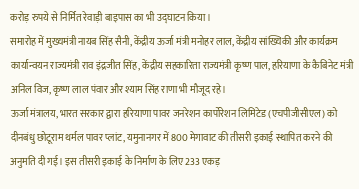करोड़ रुपये से निर्मित रेवाड़ी बाइपास का भी उद्घाटन किया।
समारोह में मुख्यमंत्री नायब सिंह सैनी, केंद्रीय ऊर्जा मंत्री मनोहर लाल, केंद्रीय सांख्यिकी और कार्यक्रम कार्यान्वयन राज्यमंत्री राव इंद्रजीत सिंह, केंद्रीय सहकारिता राज्यमंत्री कृष्ण पाल, हरियाणा के कैबिनेट मंत्री अनिल विज, कृष्ण लाल पंवार और श्याम सिंह राणा भी मौजूद रहे।
ऊर्जा मंत्रालय, भारत सरकार द्वारा हरियाणा पावर जनरेशन कार्पोरेशन लिमिटेड (एचपीजीसीएल) को दीनबंधु छोटूराम थर्मल पावर प्लांट, यमुनानगर में 800 मेगावाट की तीसरी इकाई स्थापित करने की अनुमति दी गई। इस तीसरी इकाई के निर्माण के लिए 233 एकड़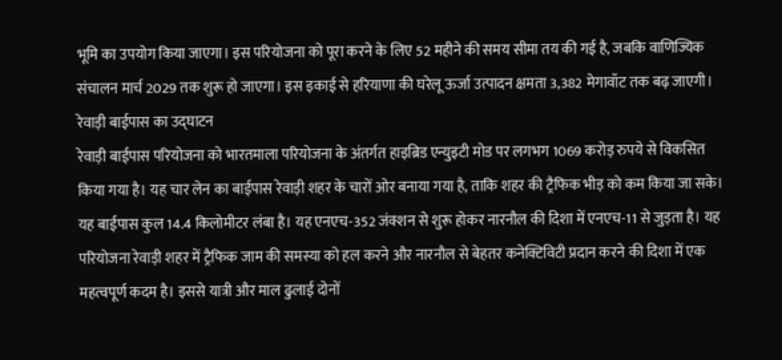भूमि का उपयोग किया जाएगा। इस परियोजना को पूरा करने के लिए 52 महीने की समय सीमा तय की गई है, जबकि वाणिज्यिक संचालन मार्च 2029 तक शुरू हो जाएगा। इस इकाई से हरियाणा की घरेलू ऊर्जा उत्पादन क्षमता 3,382 मेगावॉट तक बढ़ जाएगी।
रेवाड़ी बाईपास का उद्घाटन
रेवाड़ी बाईपास परियोजना को भारतमाला परियोजना के अंतर्गत हाइब्रिड एन्युइटी मोड पर लगभग 1069 करोड़ रुपये से विकसित किया गया है। यह चार लेन का बाईपास रेवाड़ी शहर के चारों ओर बनाया गया है, ताकि शहर की ट्रैफिक भीड़ को कम किया जा सके। यह बाईपास कुल 14.4 किलोमीटर लंबा है। यह एनएच-352 जंक्शन से शुरू होकर नारनौल की दिशा में एनएच-11 से जुड़ता है। यह परियोजना रेवाड़ी शहर में ट्रैफिक जाम की समस्या को हल करने और नारनौल से बेहतर कनेक्टिविटी प्रदान करने की दिशा में एक महत्वपूर्ण कदम है। इससे यात्री और माल ढुलाई दोनों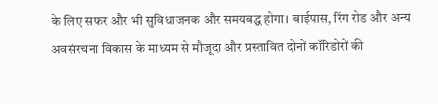के लिए सफर और भी सुविधाजनक और समयबद्ध होगा। बाईपास, रिंग रोड और अन्य अवसंरचना विकास के माध्यम से मौजूदा और प्रस्तावित दोनों कॉरिडोरों की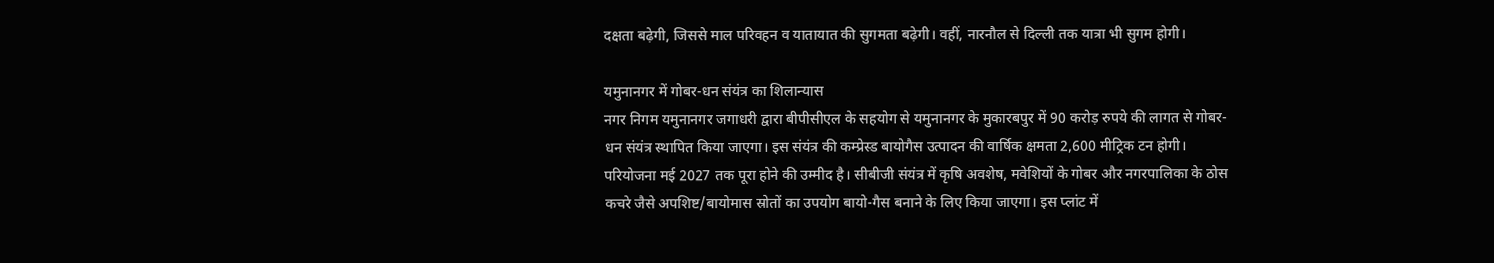दक्षता बढ़ेगी, जिससे माल परिवहन व यातायात की सुगमता बढ़ेगी। वहीं, नारनौल से दिल्ली तक यात्रा भी सुगम होगी।

यमुनानगर में गोबर-धन संयंत्र का शिलान्यास
नगर निगम यमुनानगर जगाधरी द्वारा बीपीसीएल के सहयोग से यमुनानगर के मुकारबपुर में 90 करोड़ रुपये की लागत से गोबर-धन संयंत्र स्थापित किया जाएगा। इस संयंत्र की कम्प्रेस्ड बायोगैस उत्पादन की वार्षिक क्षमता 2,600 मीट्रिक टन होगी। परियोजना मई 2027 तक पूरा होने की उम्मीद है। सीबीजी संयंत्र में कृषि अवशेष, मवेशियों के गोबर और नगरपालिका के ठोस कचरे जैसे अपशिष्ट/बायोमास स्रोतों का उपयोग बायो-गैस बनाने के लिए किया जाएगा। इस प्लांट में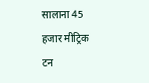सालाना 45 हजार मीट्रिक टन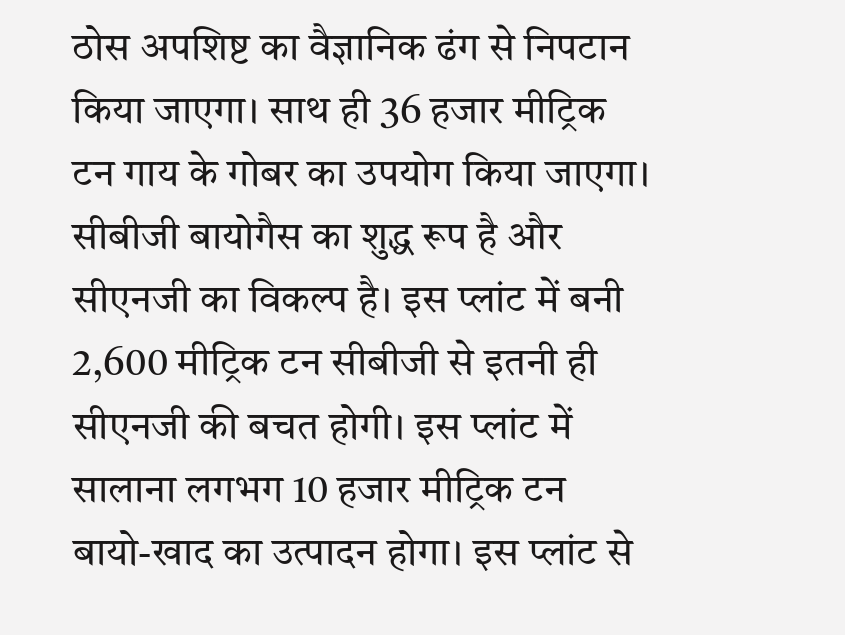ठोस अपशिष्ट का वैज्ञानिक ढंग से निपटान किया जाएगा। साथ ही 36 हजार मीट्रिक टन गाय के गोबर का उपयोग किया जाएगा। सीबीजी बायोगैस का शुद्ध रूप है और सीएनजी का विकल्प है। इस प्लांट में बनी 2,600 मीट्रिक टन सीबीजी से इतनी ही सीएनजी की बचत होगी। इस प्लांट में सालाना लगभग 10 हजार मीट्रिक टन बायो-खाद का उत्पादन होगा। इस प्लांट से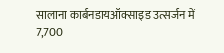सालाना कार्बनडायऑक्साइड उत्सर्जन में 7,700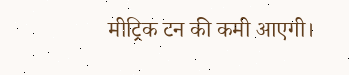मीट्रिक टन की कमी आएगी।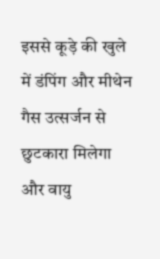इससे कूड़े की खुले में डंपिंग और मीथेन गैस उत्सर्जन से छुटकारा मिलेगा और वायु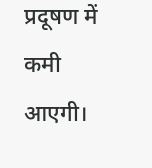प्रदूषण में कमी आएगी।